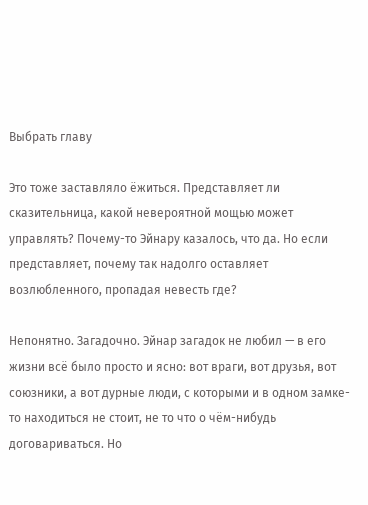Выбрать главу

Это тоже заставляло ёжиться. Представляет ли сказительница, какой невероятной мощью может управлять? Почему-то Эйнару казалось, что да. Но если представляет, почему так надолго оставляет возлюбленного, пропадая невесть где?

Непонятно. Загадочно. Эйнар загадок не любил — в его жизни всё было просто и ясно: вот враги, вот друзья, вот союзники, а вот дурные люди, с которыми и в одном замке-то находиться не стоит, не то что о чём-нибудь договариваться. Но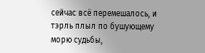сейчас всё перемешалось, и тэрль плыл по бушующему морю судьбы,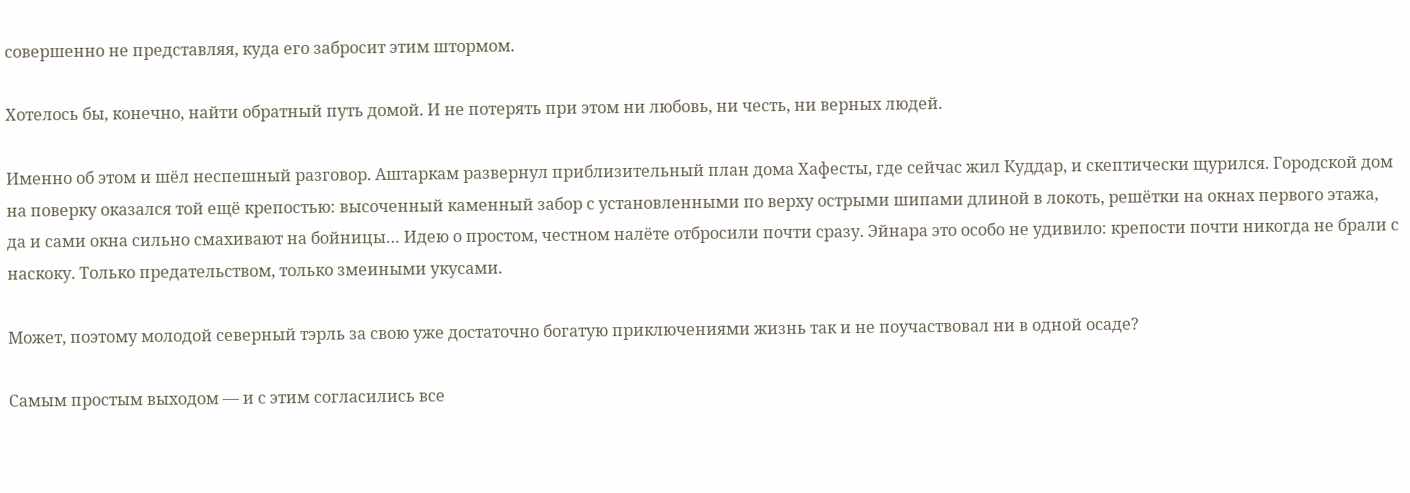совершенно не представляя, куда его забросит этим штормом.

Хотелось бы, конечно, найти обратный путь домой. И не потерять при этом ни любовь, ни честь, ни верных людей.

Именно об этом и шёл неспешный разговор. Аштаркам развернул приблизительный план дома Хафесты, где сейчас жил Куддар, и скептически щурился. Городской дом на поверку оказался той ещё крепостью: высоченный каменный забор с установленными по верху острыми шипами длиной в локоть, решётки на окнах первого этажа, да и сами окна сильно смахивают на бойницы… Идею о простом, честном налёте отбросили почти сразу. Эйнара это особо не удивило: крепости почти никогда не брали с наскоку. Только предательством, только змеиными укусами.

Может, поэтому молодой северный тэрль за свою уже достаточно богатую приключениями жизнь так и не поучаствовал ни в одной осаде?

Самым простым выходом — и с этим согласились все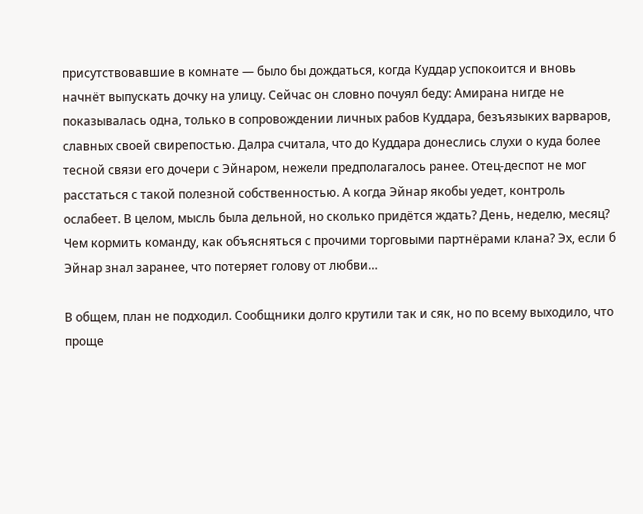присутствовавшие в комнате — было бы дождаться, когда Куддар успокоится и вновь начнёт выпускать дочку на улицу. Сейчас он словно почуял беду: Амирана нигде не показывалась одна, только в сопровождении личных рабов Куддара, безъязыких варваров, славных своей свирепостью. Далра считала, что до Куддара донеслись слухи о куда более тесной связи его дочери с Эйнаром, нежели предполагалось ранее. Отец-деспот не мог расстаться с такой полезной собственностью. А когда Эйнар якобы уедет, контроль ослабеет. В целом, мысль была дельной, но сколько придётся ждать? День, неделю, месяц? Чем кормить команду, как объясняться с прочими торговыми партнёрами клана? Эх, если б Эйнар знал заранее, что потеряет голову от любви…

В общем, план не подходил. Сообщники долго крутили так и сяк, но по всему выходило, что проще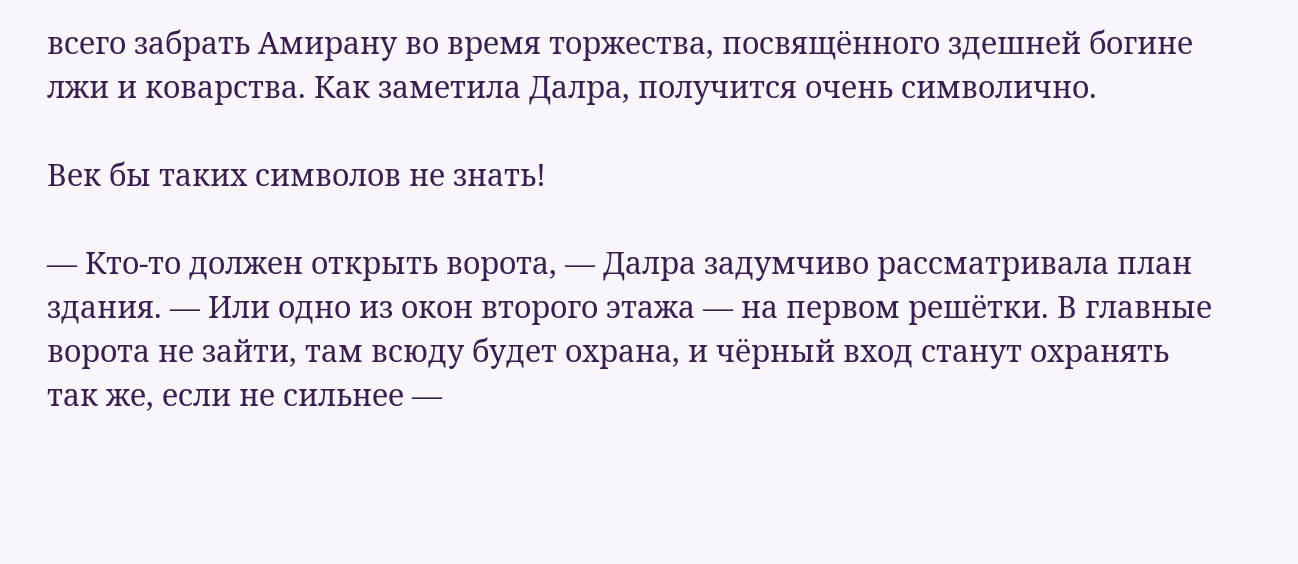всего забрать Амирану во время торжества, посвящённого здешней богине лжи и коварства. Как заметила Далра, получится очень символично.

Век бы таких символов не знать!

— Кто-то должен открыть ворота, — Далра задумчиво рассматривала план здания. — Или одно из окон второго этажа — на первом решётки. В главные ворота не зайти, там всюду будет охрана, и чёрный вход станут охранять так же, если не сильнее —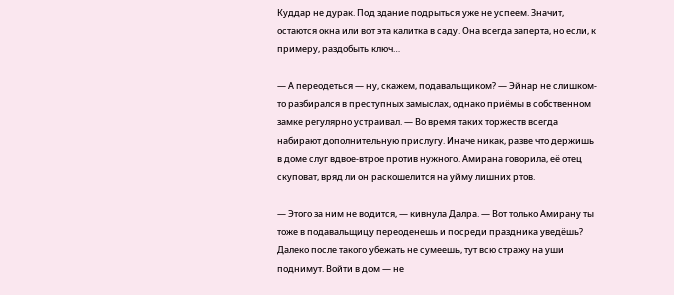Куддар не дурак. Под здание подрыться уже не успеем. Значит, остаются окна или вот эта калитка в саду. Она всегда заперта, но если, к примеру, раздобыть ключ…

— А переодеться — ну, скажем, подавальщиком? — Эйнар не слишком-то разбирался в преступных замыслах, однако приёмы в собственном замке регулярно устраивал. — Во время таких торжеств всегда набирают дополнительную прислугу. Иначе никак, разве что держишь в доме слуг вдвое-втрое против нужного. Амирана говорила, её отец скуповат, вряд ли он раскошелится на уйму лишних ртов.

— Этого за ним не водится, — кивнула Далра. — Вот только Амирану ты тоже в подавальщицу переоденешь и посреди праздника уведёшь? Далеко после такого убежать не сумеешь, тут всю стражу на уши поднимут. Войти в дом — не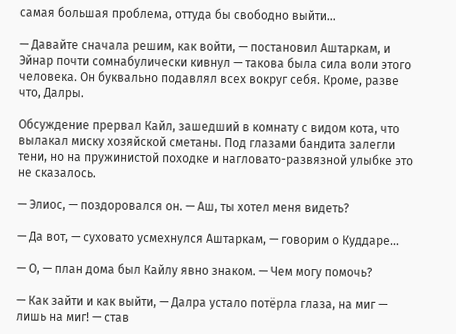самая большая проблема, оттуда бы свободно выйти…

— Давайте сначала решим, как войти, — постановил Аштаркам, и Эйнар почти сомнабулически кивнул — такова была сила воли этого человека. Он буквально подавлял всех вокруг себя. Кроме, разве что, Далры.

Обсуждение прервал Кайл, зашедший в комнату с видом кота, что вылакал миску хозяйской сметаны. Под глазами бандита залегли тени, но на пружинистой походке и нагловато-развязной улыбке это не сказалось.

— Элиос, — поздоровался он. — Аш, ты хотел меня видеть?

— Да вот, — суховато усмехнулся Аштаркам, — говорим о Куддаре…

— О, — план дома был Кайлу явно знаком. — Чем могу помочь?

— Как зайти и как выйти, — Далра устало потёрла глаза, на миг — лишь на миг! — став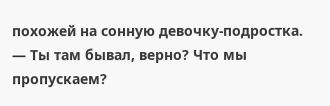похожей на сонную девочку-подростка. — Ты там бывал, верно? Что мы пропускаем?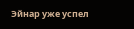Эйнар уже успел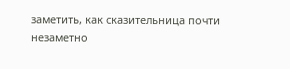заметить, как сказительница почти незаметно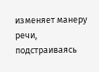изменяет манеру речи, подстраиваясь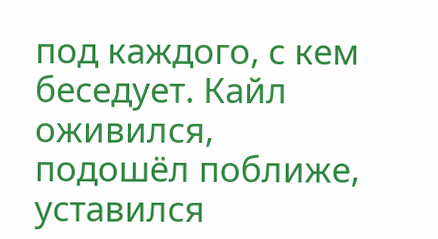под каждого, с кем беседует. Кайл оживился, подошёл поближе, уставился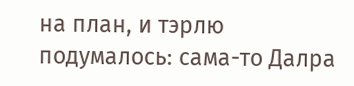на план, и тэрлю подумалось: сама-то Далра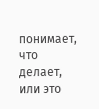понимает, что делает, или это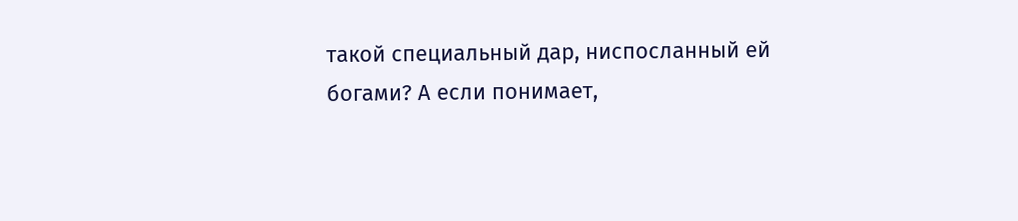такой специальный дар, ниспосланный ей богами? А если понимает,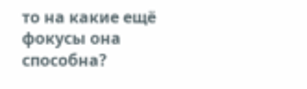то на какие ещё фокусы она способна?